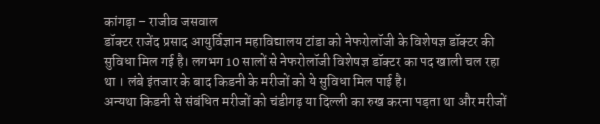कांगड़ा – राजीव जसवाल
डॉक्टर राजेंद प्रसाद आयुर्विज्ञान महाविद्यालय टांडा को नेफरोलॉजी के विशेषज्ञ डॉक्टर की सुविधा मिल गई है। लगभग 10 सालों से नेफरोलॉजी विशेषज्ञ डॉक्टर का पद खाली चल रहा था । लंबे इंतजार के बाद किडनी के मरीजों को ये सुविधा मिल पाई है।
अन्यथा किडनी से संबंधित मरीजों को चंडीगढ़ या दिल्ली का रुख करना पड़ता था और मरीजों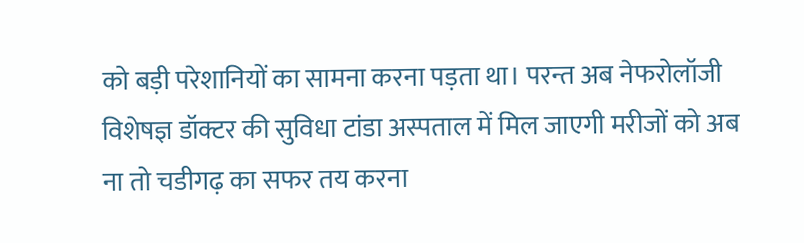को बड़ी परेशानियों का सामना करना पड़ता था। परन्त अब नेफरोलॉजी विशेषज्ञ डॉक्टर की सुविधा टांडा अस्पताल में मिल जाएगी मरीजों को अब ना तो चडीगढ़ का सफर तय करना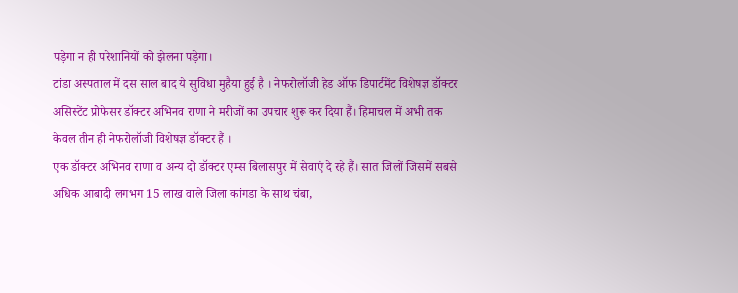पड़ेगा न ही परेशानियों को झेलना पड़ेगा।
टांडा अस्पताल में दस साल बाद ये सुविधा मुहैया हुई है । नेफरोलॉजी हेड ऑफ डिपार्टमेंट विशेषज्ञ डॉक्टर असिस्टेंट प्रोफेसर डॉक्टर अभिनव राणा ने मरीजों का उपचार शुरू कर दिया हैं। हिमाचल में अभी तक केवल तीन ही नेफरोलॉजी विशेषज्ञ डॉक्टर हैं ।
एक डॉक्टर अभिनव राणा व अन्य दो डॉक्टर एम्स बिलासपुर में सेवाएं दे रहे हैं। सात जिलों जिसमें सबसे अधिक आबादी लगभग 15 लाख वाले जिला कांगडा के साथ चंबा,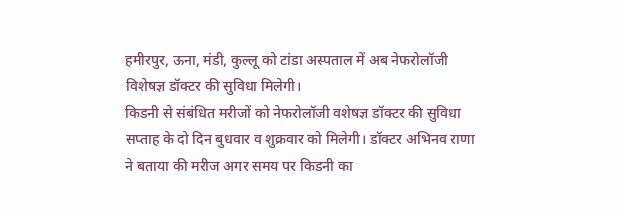हमीरपुर, ऊना, मंडी, कुल्लू को टांडा अस्पताल में अब नेफरोलॉजी विशेषज्ञ डॉक्टर की सुविधा मिलेगी।
किडनी से संबंधित मरीजों को नेफरोलॉजी वशेषज्ञ डॉक्टर की सुविधा सप्ताह के दो दिन बुधवार व शुक्रवार को मिलेगी। डॉक्टर अभिनव राणा ने बताया की मरीज अगर समय पर किडनी का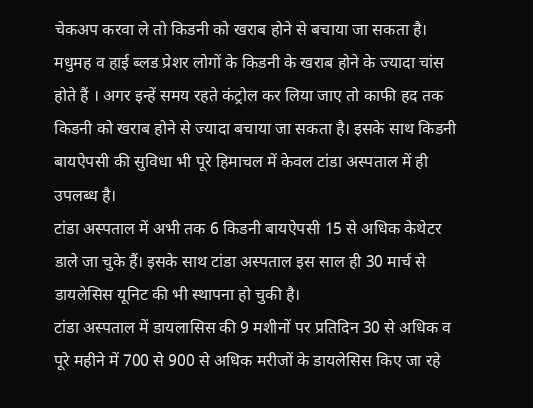चेकअप करवा ले तो किडनी को खराब होने से बचाया जा सकता है।
मधुमह व हाई ब्लड प्रेशर लोगों के किडनी के खराब होने के ज्यादा चांस होते हैं । अगर इन्हें समय रहते कंट्रोल कर लिया जाए तो काफी हद तक किडनी को खराब होने से ज्यादा बचाया जा सकता है। इसके साथ किडनी बायऐपसी की सुविधा भी पूरे हिमाचल में केवल टांडा अस्पताल में ही उपलब्ध है।
टांडा अस्पताल में अभी तक 6 किडनी बायऐपसी 15 से अधिक केथेटर डाले जा चुके हैं। इसके साथ टांडा अस्पताल इस साल ही 30 मार्च से डायलेसिस यूनिट की भी स्थापना हो चुकी है।
टांडा अस्पताल में डायलासिस की 9 मशीनों पर प्रतिदिन 30 से अधिक व पूरे महीने में 700 से 900 से अधिक मरीजों के डायलेसिस किए जा रहे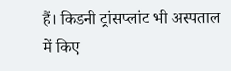हैं। किडनी ट्रांसप्लांट भी अस्पताल में किए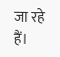जा रहे हैं।